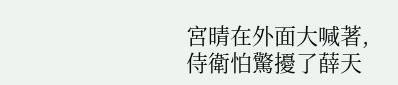宮晴在外面大喊著,侍衛怕驚擾了薛天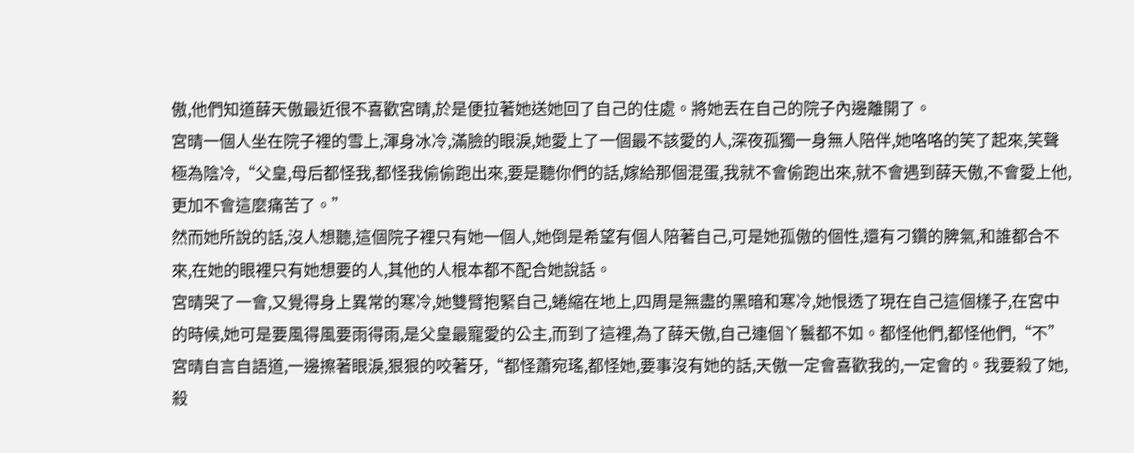傲,他們知道薛天傲最近很不喜歡宮晴,於是便拉著她送她回了自己的住處。將她丟在自己的院子內邊離開了。
宮晴一個人坐在院子裡的雪上,渾身冰冷,滿臉的眼淚,她愛上了一個最不該愛的人,深夜孤獨一身無人陪伴,她咯咯的笑了起來,笑聲極為陰冷,“父皇,母后都怪我,都怪我偷偷跑出來,要是聽你們的話,嫁給那個混蛋,我就不會偷跑出來,就不會遇到薛天傲,不會愛上他,更加不會這麼痛苦了。”
然而她所說的話,沒人想聽,這個院子裡只有她一個人,她倒是希望有個人陪著自己,可是她孤傲的個性,還有刁鑽的脾氣,和誰都合不來,在她的眼裡只有她想要的人,其他的人根本都不配合她說話。
宮晴哭了一會,又覺得身上異常的寒冷,她雙臂抱緊自己,蜷縮在地上,四周是無盡的黑暗和寒冷,她恨透了現在自己這個樣子,在宮中的時候,她可是要風得風要雨得雨,是父皇最寵愛的公主,而到了這裡,為了薛天傲,自己連個丫鬟都不如。都怪他們,都怪他們,“不”宮晴自言自語道,一邊擦著眼淚,狠狠的咬著牙,“都怪蕭宛瑤,都怪她,要事沒有她的話,天傲一定會喜歡我的,一定會的。我要殺了她,殺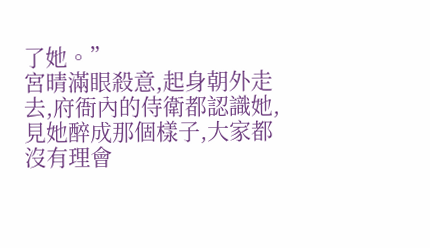了她。”
宮晴滿眼殺意,起身朝外走去,府衙內的侍衛都認識她,見她醉成那個樣子,大家都沒有理會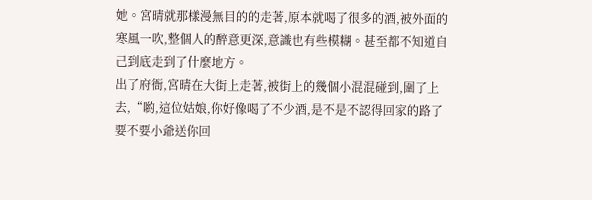她。宮晴就那樣漫無目的的走著,原本就喝了很多的酒,被外面的寒風一吹,整個人的醉意更深,意識也有些模糊。甚至都不知道自己到底走到了什麼地方。
出了府衙,宮晴在大街上走著,被街上的幾個小混混碰到,圍了上去,“喲,這位姑娘,你好像喝了不少酒,是不是不認得回家的路了要不要小爺送你回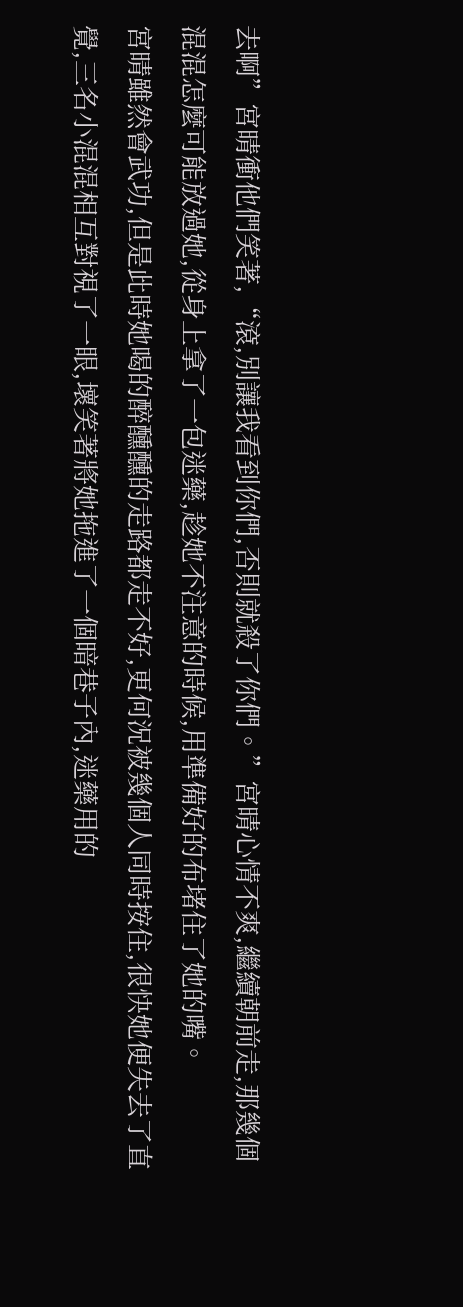去啊”宮晴衝他們笑著,“滾,別讓我看到你們,否則就殺了你們。”宮晴心情不爽,繼續朝前走,那幾個混混怎麼可能放過她,從身上拿了一包迷藥,趁她不注意的時候,用準備好的布堵住了她的嘴。
宮晴雖然會武功,但是此時她喝的醉醺醺的走路都走不好,更何況被幾個人同時按住,很快她便失去了直覺,三名小混混相互對視了一眼,壞笑著將她拖進了一個暗巷子內,迷藥用的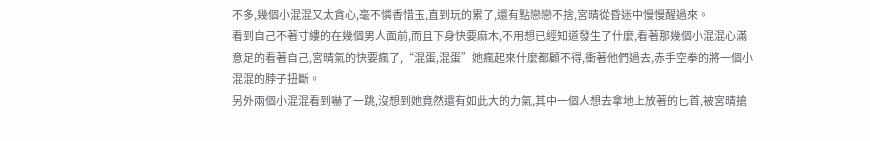不多,幾個小混混又太貪心,毫不憐香惜玉,直到玩的累了,還有點戀戀不捨,宮晴從昏迷中慢慢醒過來。
看到自己不著寸縷的在幾個男人面前,而且下身快要麻木,不用想已經知道發生了什麼,看著那幾個小混混心滿意足的看著自己,宮晴氣的快要瘋了,“混蛋,混蛋”她瘋起來什麼都顧不得,衝著他們過去,赤手空拳的將一個小混混的脖子扭斷。
另外兩個小混混看到嚇了一跳,沒想到她竟然還有如此大的力氣,其中一個人想去拿地上放著的匕首,被宮晴搶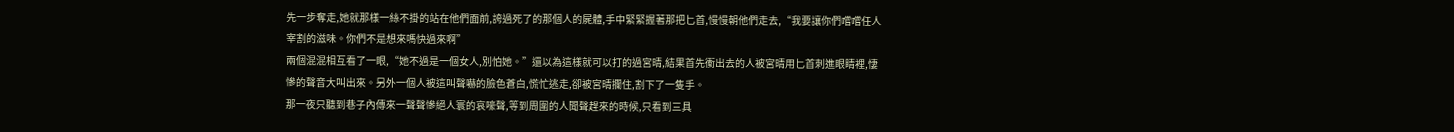先一步奪走,她就那樣一絲不掛的站在他們面前,誇過死了的那個人的屍體,手中緊緊握著那把匕首,慢慢朝他們走去,“我要讓你們嚐嚐任人宰割的滋味。你們不是想來嗎快過來啊”
兩個混混相互看了一眼,“她不過是一個女人,別怕她。”還以為這樣就可以打的過宮晴,結果首先衝出去的人被宮晴用匕首刺進眼睛裡,悽慘的聲音大叫出來。另外一個人被這叫聲嚇的臉色蒼白,慌忙逃走,卻被宮晴攔住,割下了一隻手。
那一夜只聽到巷子內傳來一聲聲慘絕人寰的哀嚎聲,等到周圍的人聞聲趕來的時候,只看到三具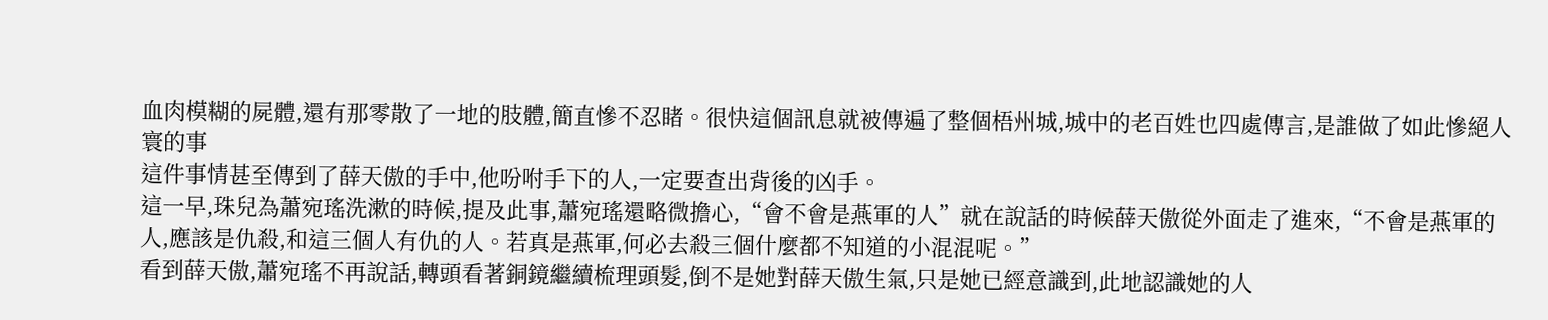血肉模糊的屍體,還有那零散了一地的肢體,簡直慘不忍睹。很快這個訊息就被傳遍了整個梧州城,城中的老百姓也四處傳言,是誰做了如此慘絕人寰的事
這件事情甚至傳到了薛天傲的手中,他吩咐手下的人,一定要查出背後的凶手。
這一早,珠兒為蕭宛瑤洗漱的時候,提及此事,蕭宛瑤還略微擔心,“會不會是燕軍的人”就在說話的時候薛天傲從外面走了進來,“不會是燕軍的人,應該是仇殺,和這三個人有仇的人。若真是燕軍,何必去殺三個什麼都不知道的小混混呢。”
看到薛天傲,蕭宛瑤不再說話,轉頭看著銅鏡繼續梳理頭髮,倒不是她對薛天傲生氣,只是她已經意識到,此地認識她的人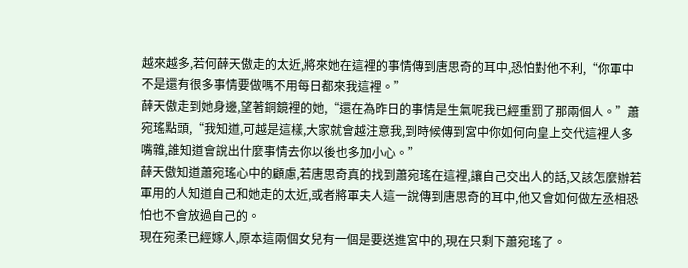越來越多,若何薛天傲走的太近,將來她在這裡的事情傳到唐思奇的耳中,恐怕對他不利,“你軍中不是還有很多事情要做嗎不用每日都來我這裡。”
薛天傲走到她身邊,望著銅鏡裡的她,“還在為昨日的事情是生氣呢我已經重罰了那兩個人。”蕭宛瑤點頭,“我知道,可越是這樣,大家就會越注意我,到時候傳到宮中你如何向皇上交代這裡人多嘴雜,誰知道會說出什麼事情去你以後也多加小心。”
薛天傲知道蕭宛瑤心中的顧慮,若唐思奇真的找到蕭宛瑤在這裡,讓自己交出人的話,又該怎麼辦若軍用的人知道自己和她走的太近,或者將軍夫人這一說傳到唐思奇的耳中,他又會如何做左丞相恐怕也不會放過自己的。
現在宛柔已經嫁人,原本這兩個女兒有一個是要送進宮中的,現在只剩下蕭宛瑤了。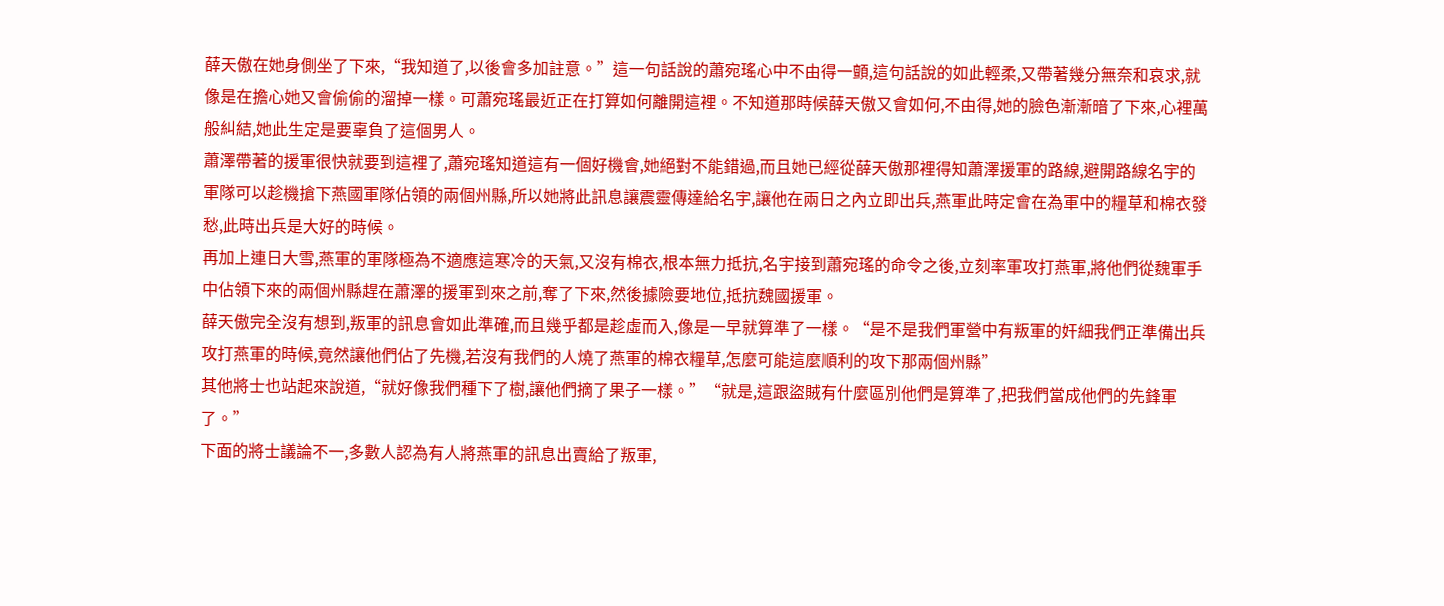薛天傲在她身側坐了下來,“我知道了,以後會多加註意。”這一句話說的蕭宛瑤心中不由得一顫,這句話說的如此輕柔,又帶著幾分無奈和哀求,就像是在擔心她又會偷偷的溜掉一樣。可蕭宛瑤最近正在打算如何離開這裡。不知道那時候薛天傲又會如何,不由得,她的臉色漸漸暗了下來,心裡萬般糾結,她此生定是要辜負了這個男人。
蕭澤帶著的援軍很快就要到這裡了,蕭宛瑤知道這有一個好機會,她絕對不能錯過,而且她已經從薛天傲那裡得知蕭澤援軍的路線,避開路線名宇的軍隊可以趁機搶下燕國軍隊佔領的兩個州縣,所以她將此訊息讓震靈傳達給名宇,讓他在兩日之內立即出兵,燕軍此時定會在為軍中的糧草和棉衣發愁,此時出兵是大好的時候。
再加上連日大雪,燕軍的軍隊極為不適應這寒冷的天氣,又沒有棉衣,根本無力抵抗,名宇接到蕭宛瑤的命令之後,立刻率軍攻打燕軍,將他們從魏軍手中佔領下來的兩個州縣趕在蕭澤的援軍到來之前,奪了下來,然後據險要地位,抵抗魏國援軍。
薛天傲完全沒有想到,叛軍的訊息會如此準確,而且幾乎都是趁虛而入,像是一早就算準了一樣。“是不是我們軍營中有叛軍的奸細我們正準備出兵攻打燕軍的時候,竟然讓他們佔了先機,若沒有我們的人燒了燕軍的棉衣糧草,怎麼可能這麼順利的攻下那兩個州縣”
其他將士也站起來說道,“就好像我們種下了樹,讓他們摘了果子一樣。”“就是,這跟盜賊有什麼區別他們是算準了,把我們當成他們的先鋒軍了。”
下面的將士議論不一,多數人認為有人將燕軍的訊息出賣給了叛軍,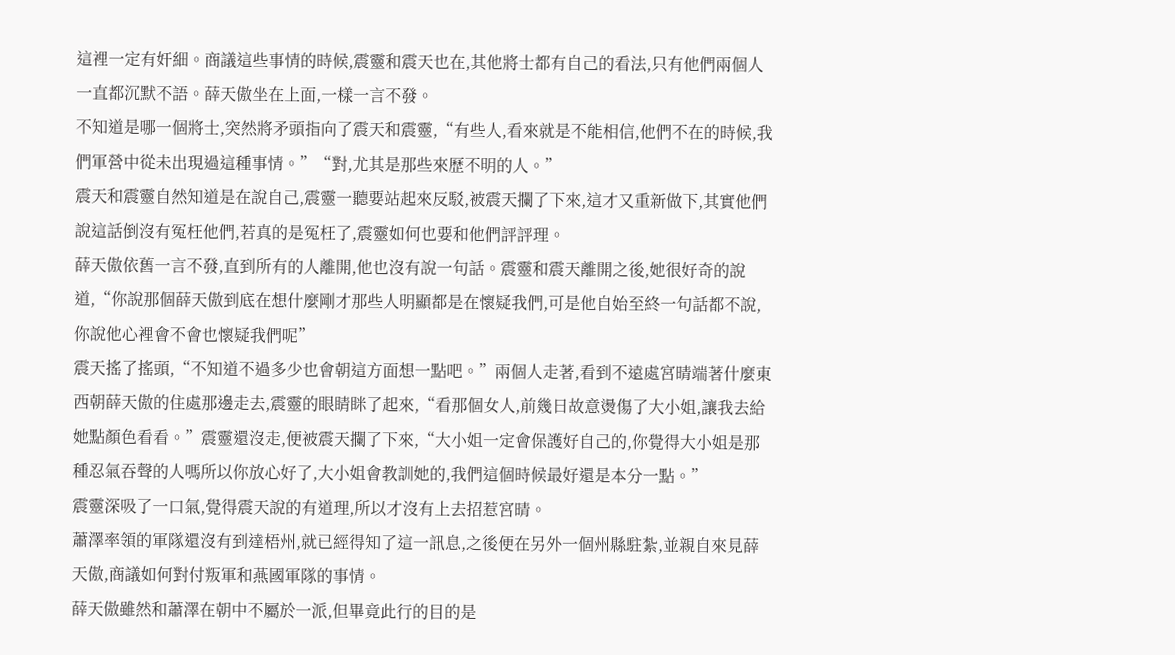這裡一定有奸細。商議這些事情的時候,震靈和震天也在,其他將士都有自己的看法,只有他們兩個人一直都沉默不語。薛天傲坐在上面,一樣一言不發。
不知道是哪一個將士,突然將矛頭指向了震天和震靈,“有些人,看來就是不能相信,他們不在的時候,我們軍營中從未出現過這種事情。”“對,尤其是那些來歷不明的人。”
震天和震靈自然知道是在說自己,震靈一聽要站起來反駁,被震天攔了下來,這才又重新做下,其實他們說這話倒沒有冤枉他們,若真的是冤枉了,震靈如何也要和他們評評理。
薛天傲依舊一言不發,直到所有的人離開,他也沒有說一句話。震靈和震天離開之後,她很好奇的說道,“你說那個薛天傲到底在想什麼剛才那些人明顯都是在懷疑我們,可是他自始至終一句話都不說,你說他心裡會不會也懷疑我們呢”
震天搖了搖頭,“不知道不過多少也會朝這方面想一點吧。”兩個人走著,看到不遠處宮晴端著什麼東西朝薛天傲的住處那邊走去,震靈的眼睛眯了起來,“看那個女人,前幾日故意燙傷了大小姐,讓我去給她點顏色看看。”震靈還沒走,便被震天攔了下來,“大小姐一定會保護好自己的,你覺得大小姐是那種忍氣吞聲的人嗎所以你放心好了,大小姐會教訓她的,我們這個時候最好還是本分一點。”
震靈深吸了一口氣,覺得震天說的有道理,所以才沒有上去招惹宮晴。
蕭澤率領的軍隊還沒有到達梧州,就已經得知了這一訊息,之後便在另外一個州縣駐紮,並親自來見薛天傲,商議如何對付叛軍和燕國軍隊的事情。
薛天傲雖然和蕭澤在朝中不屬於一派,但畢竟此行的目的是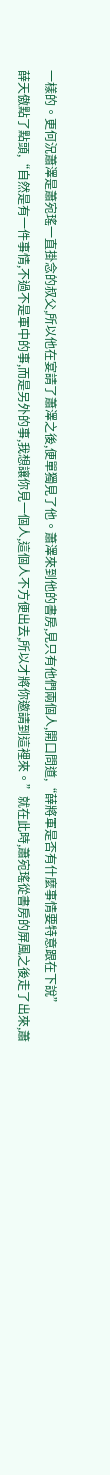一樣的。更何況蕭澤是蕭宛瑤一直掛念的叔父,所以他在宴請了蕭澤之後,便單獨見了他。蕭澤來到他的書房,見只有他們兩個人,開口問道,“薛將軍是否有什麼事情要特意跟在下說”
薛天傲點了點頭,“自然是有一件事情,不過不是軍中的事,而是另外的事,我想讓你見一個人,這個人不方便出去,所以才將你邀請到這裡來。”就在此時,蕭宛瑤從書房的屏風之後走了出來,蕭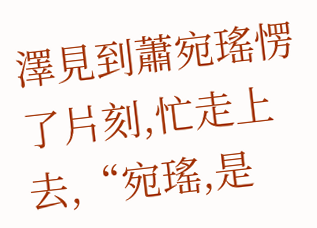澤見到蕭宛瑤愣了片刻,忙走上去,“宛瑤,是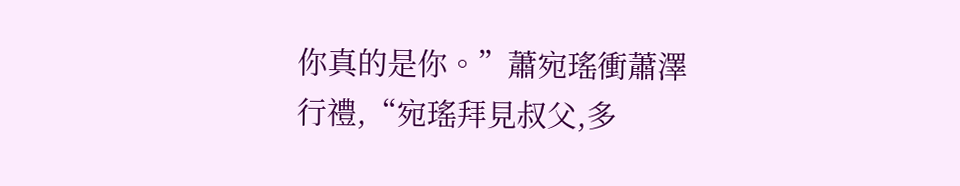你真的是你。”蕭宛瑤衝蕭澤行禮,“宛瑤拜見叔父,多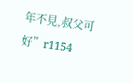年不見,叔父可好”r1154